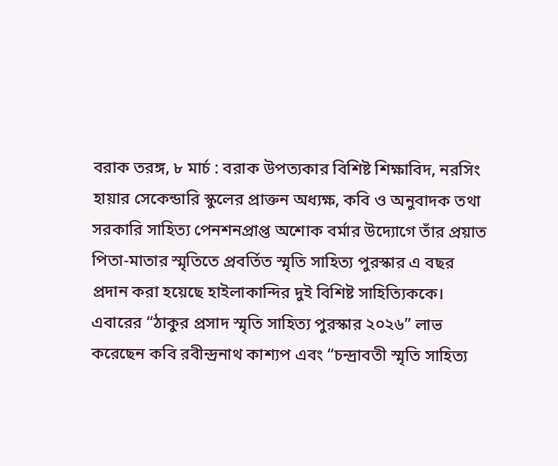বরাক তরঙ্গ, ৮ মার্চ : বরাক উপত্যকার বিশিষ্ট শিক্ষাবিদ, নরসিং হায়ার সেকেন্ডারি স্কুলের প্রাক্তন অধ্যক্ষ, কবি ও অনুবাদক তথা সরকারি সাহিত্য পেনশনপ্রাপ্ত অশোক বর্মার উদ্যোগে তাঁর প্রয়াত পিতা-মাতার স্মৃতিতে প্রবর্তিত স্মৃতি সাহিত্য পুরস্কার এ বছর প্রদান করা হয়েছে হাইলাকান্দির দুই বিশিষ্ট সাহিত্যিককে।
এবারের “ঠাকুর প্রসাদ স্মৃতি সাহিত্য পুরস্কার ২০২৬” লাভ করেছেন কবি রবীন্দ্রনাথ কাশ্যপ এবং “চন্দ্রাবতী স্মৃতি সাহিত্য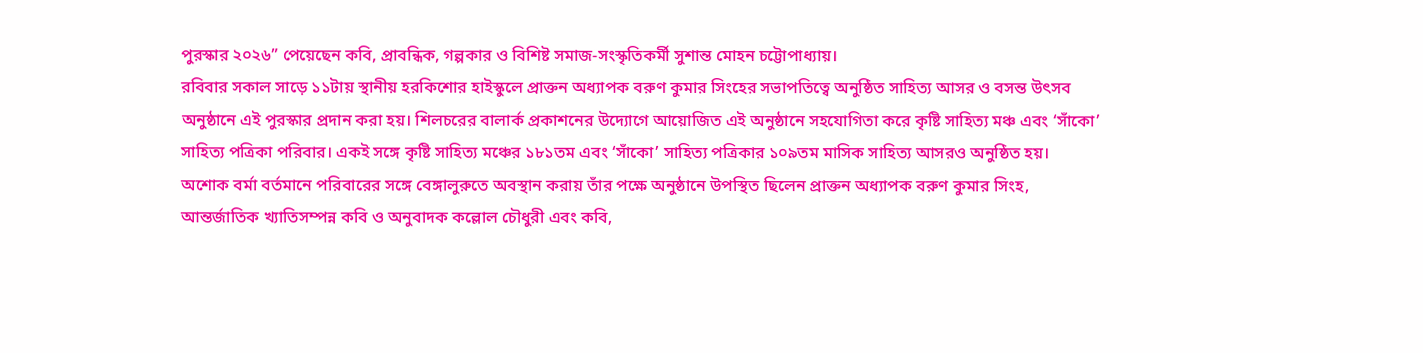পুরস্কার ২০২৬” পেয়েছেন কবি, প্রাবন্ধিক, গল্পকার ও বিশিষ্ট সমাজ-সংস্কৃতিকর্মী সুশান্ত মোহন চট্টোপাধ্যায়।
রবিবার সকাল সাড়ে ১১টায় স্থানীয় হরকিশোর হাইস্কুলে প্রাক্তন অধ্যাপক বরুণ কুমার সিংহের সভাপতিত্বে অনুষ্ঠিত সাহিত্য আসর ও বসন্ত উৎসব অনুষ্ঠানে এই পুরস্কার প্রদান করা হয়। শিলচরের বালার্ক প্রকাশনের উদ্যোগে আয়োজিত এই অনুষ্ঠানে সহযোগিতা করে কৃষ্টি সাহিত্য মঞ্চ এবং ‘সাঁকো’ সাহিত্য পত্রিকা পরিবার। একই সঙ্গে কৃষ্টি সাহিত্য মঞ্চের ১৮১তম এবং ‘সাঁকো’ সাহিত্য পত্রিকার ১০৯তম মাসিক সাহিত্য আসরও অনুষ্ঠিত হয়।
অশোক বর্মা বর্তমানে পরিবারের সঙ্গে বেঙ্গালুরুতে অবস্থান করায় তাঁর পক্ষে অনুষ্ঠানে উপস্থিত ছিলেন প্রাক্তন অধ্যাপক বরুণ কুমার সিংহ, আন্তর্জাতিক খ্যাতিসম্পন্ন কবি ও অনুবাদক কল্লোল চৌধুরী এবং কবি,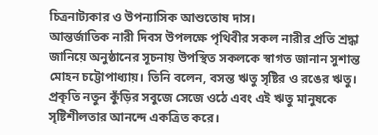চিত্রনাট্যকার ও উপন্যাসিক আশুতোষ দাস।
আন্তর্জাতিক নারী দিবস উপলক্ষে পৃথিবীর সকল নারীর প্রতি শ্রদ্ধা জানিয়ে অনুষ্ঠানের সূচনায় উপস্থিত সকলকে স্বাগত জানান সুশান্ত মোহন চট্টোপাধ্যায়। তিনি বলেন, বসন্ত ঋতু সৃষ্টির ও রঙের ঋতু। প্রকৃতি নতুন কুঁড়ির সবুজে সেজে ওঠে এবং এই ঋতু মানুষকে সৃষ্টিশীলতার আনন্দে একত্রিত করে।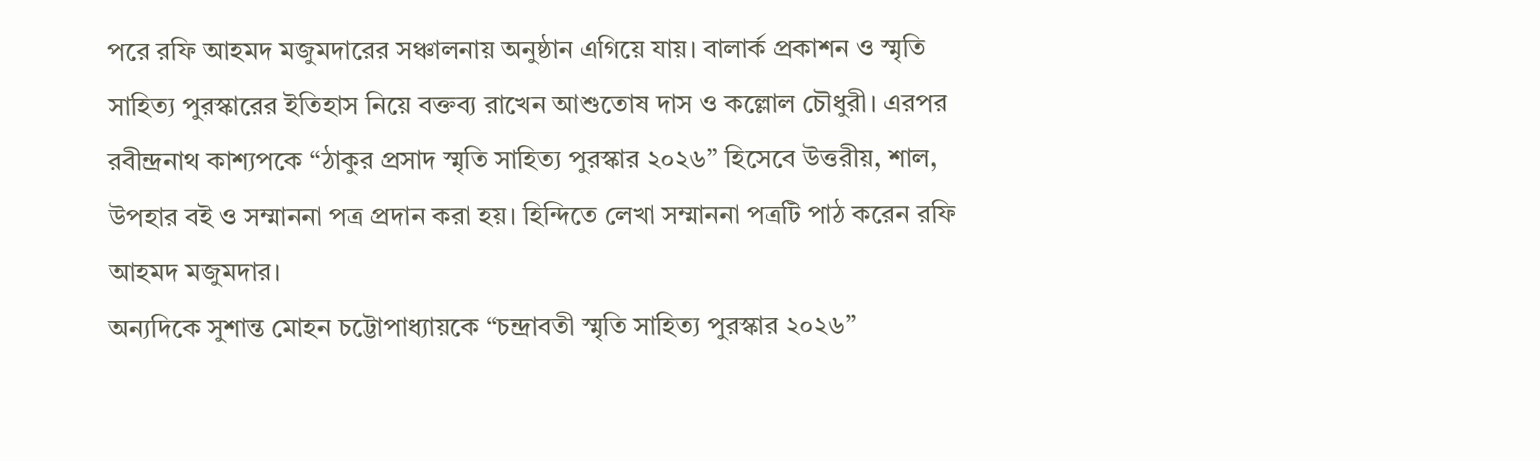পরে রফি আহমদ মজুমদারের সঞ্চালনায় অনুষ্ঠান এগিয়ে যায়। বালার্ক প্রকাশন ও স্মৃতি সাহিত্য পুরস্কারের ইতিহাস নিয়ে বক্তব্য রাখেন আশুতোষ দাস ও কল্লোল চৌধুরী। এরপর রবীন্দ্রনাথ কাশ্যপকে “ঠাকুর প্রসাদ স্মৃতি সাহিত্য পুরস্কার ২০২৬” হিসেবে উত্তরীয়, শাল, উপহার বই ও সম্মাননা পত্র প্রদান করা হয়। হিন্দিতে লেখা সম্মাননা পত্রটি পাঠ করেন রফি আহমদ মজুমদার।
অন্যদিকে সুশান্ত মোহন চট্টোপাধ্যায়কে “চন্দ্রাবতী স্মৃতি সাহিত্য পুরস্কার ২০২৬”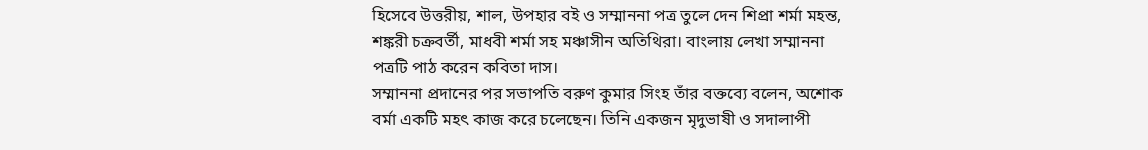হিসেবে উত্তরীয়, শাল, উপহার বই ও সম্মাননা পত্র তুলে দেন শিপ্রা শর্মা মহন্ত, শঙ্করী চক্রবর্তী, মাধবী শর্মা সহ মঞ্চাসীন অতিথিরা। বাংলায় লেখা সম্মাননা পত্রটি পাঠ করেন কবিতা দাস।
সম্মাননা প্রদানের পর সভাপতি বরুণ কুমার সিংহ তাঁর বক্তব্যে বলেন, অশোক বর্মা একটি মহৎ কাজ করে চলেছেন। তিনি একজন মৃদুভাষী ও সদালাপী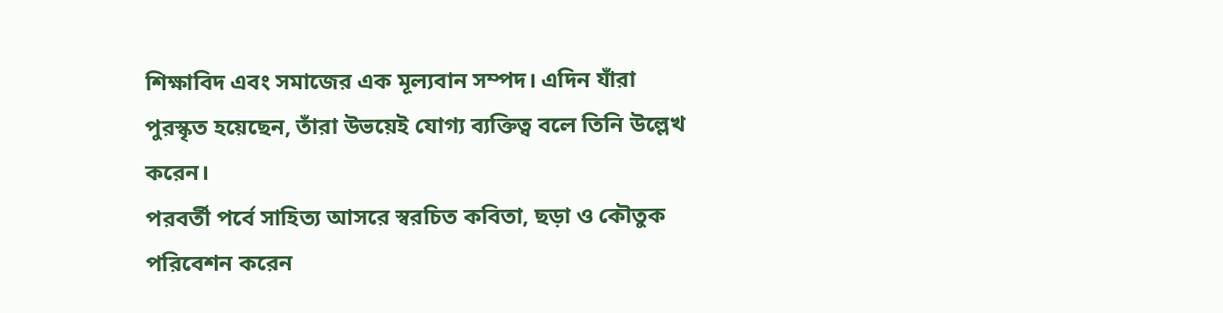শিক্ষাবিদ এবং সমাজের এক মূল্যবান সম্পদ। এদিন যাঁরা পুরস্কৃত হয়েছেন, তাঁরা উভয়েই যোগ্য ব্যক্তিত্ব বলে তিনি উল্লেখ করেন।
পরবর্তী পর্বে সাহিত্য আসরে স্বরচিত কবিতা, ছড়া ও কৌতুক পরিবেশন করেন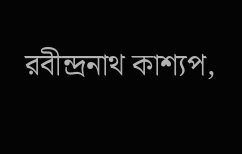রবীন্দ্রনাথ কাশ্যপ,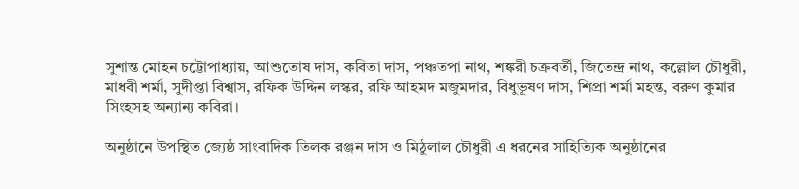সুশান্ত মোহন চট্টোপাধ্যায়, আশুতোষ দাস, কবিতা দাস, পঞ্চতপা নাথ, শঙ্করী চক্রবর্তী, জিতেন্দ্র নাথ, কল্লোল চৌধুরী, মাধবী শর্মা, সুদীপ্তা বিশ্বাস, রফিক উদ্দিন লস্কর, রফি আহমদ মজুমদার, বিধুভূষণ দাস, শিপ্রা শর্মা মহন্ত, বরুণ কুমার সিংহসহ অন্যান্য কবিরা।

অনুষ্ঠানে উপস্থিত জ্যেষ্ঠ সাংবাদিক তিলক রঞ্জন দাস ও মিঠুলাল চৌধুরী এ ধরনের সাহিত্যিক অনুষ্ঠানের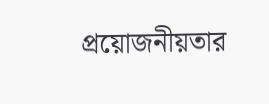প্রয়োজনীয়তার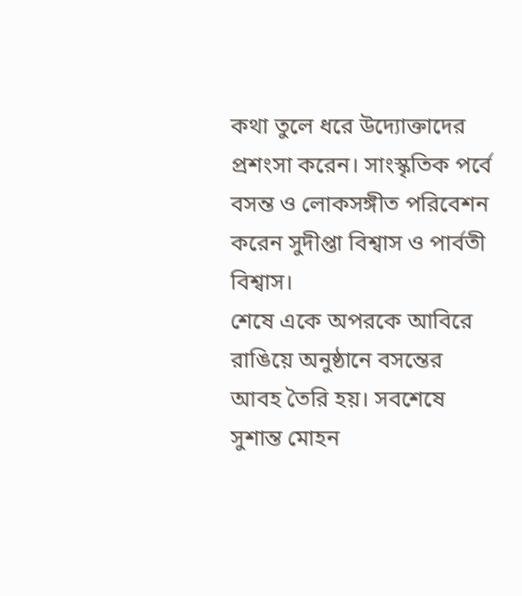কথা তুলে ধরে উদ্যোক্তাদের প্রশংসা করেন। সাংস্কৃতিক পর্বে বসন্ত ও লোকসঙ্গীত পরিবেশন করেন সুদীপ্তা বিশ্বাস ও পার্বতী বিশ্বাস।
শেষে একে অপরকে আবিরে রাঙিয়ে অনুষ্ঠানে বসন্তের আবহ তৈরি হয়। সবশেষে সুশান্ত মোহন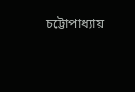চট্টোপাধ্যায়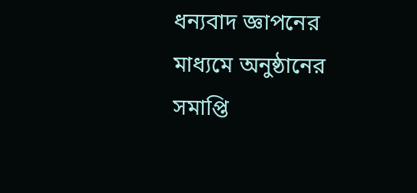ধন্যবাদ জ্ঞাপনের মাধ্যমে অনুষ্ঠানের সমাপ্তি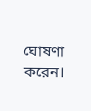ঘোষণা করেন।